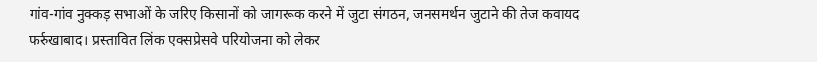गांव-गांव नुक्कड़ सभाओं के जरिए किसानों को जागरूक करने में जुटा संगठन, जनसमर्थन जुटाने की तेज कवायद
फर्रुखाबाद। प्रस्तावित लिंक एक्सप्रेसवे परियोजना को लेकर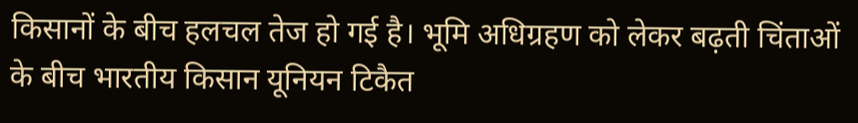किसानों के बीच हलचल तेज हो गई है। भूमि अधिग्रहण को लेकर बढ़ती चिंताओं के बीच भारतीय किसान यूनियन टिकैत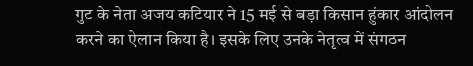गुट के नेता अजय कटियार ने 15 मई से बड़ा किसान हुंकार आंदोलन करने का ऐलान किया है। इसके लिए उनके नेतृत्व में संगठन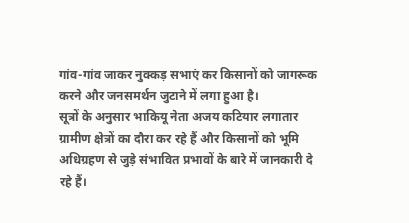गांव-गांव जाकर नुक्कड़ सभाएं कर किसानों को जागरूक करने और जनसमर्थन जुटाने में लगा हुआ है।
सूत्रों के अनुसार भाकियू नेता अजय कटियार लगातार ग्रामीण क्षेत्रों का दौरा कर रहे हैं और किसानों को भूमि अधिग्रहण से जुड़े संभावित प्रभावों के बारे में जानकारी दे रहे हैं।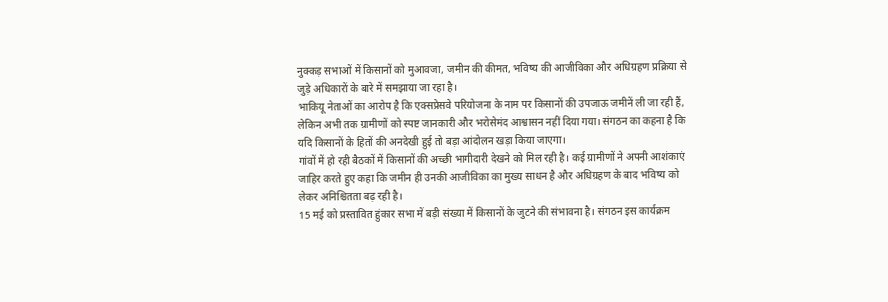नुक्कड़ सभाओं में किसानों को मुआवजा, जमीन की कीमत, भविष्य की आजीविका और अधिग्रहण प्रक्रिया से जुड़े अधिकारों के बारे में समझाया जा रहा है।
भाकियू नेताओं का आरोप है कि एक्सप्रेसवे परियोजना के नाम पर किसानों की उपजाऊ जमीनें ली जा रही हैं, लेकिन अभी तक ग्रामीणों को स्पष्ट जानकारी और भरोसेमंद आश्वासन नहीं दिया गया। संगठन का कहना है कि यदि किसानों के हितों की अनदेखी हुई तो बड़ा आंदोलन खड़ा किया जाएगा।
गांवों में हो रही बैठकों में किसानों की अच्छी भागीदारी देखने को मिल रही है। कई ग्रामीणों ने अपनी आशंकाएं जाहिर करते हुए कहा कि जमीन ही उनकी आजीविका का मुख्य साधन है और अधिग्रहण के बाद भविष्य को लेकर अनिश्चितता बढ़ रही है।
15 मई को प्रस्तावित हुंकार सभा में बड़ी संख्या में किसानों के जुटने की संभावना है। संगठन इस कार्यक्रम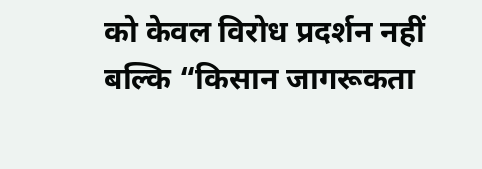को केवल विरोध प्रदर्शन नहीं बल्कि “किसान जागरूकता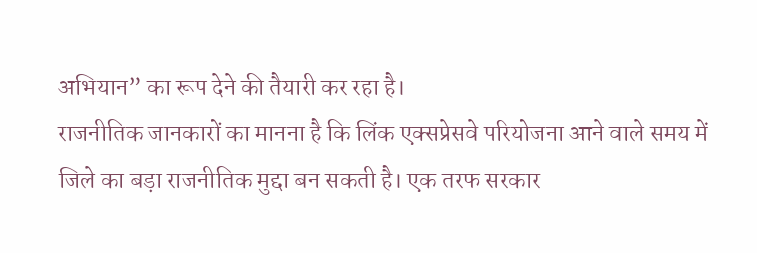अभियान” का रूप देने की तैयारी कर रहा है।
राजनीतिक जानकारों का मानना है कि लिंक एक्सप्रेसवे परियोजना आने वाले समय में जिले का बड़ा राजनीतिक मुद्दा बन सकती है। एक तरफ सरकार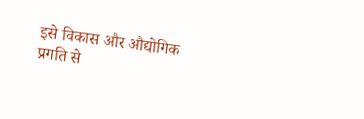इसे विकास और औद्योगिक प्रगति से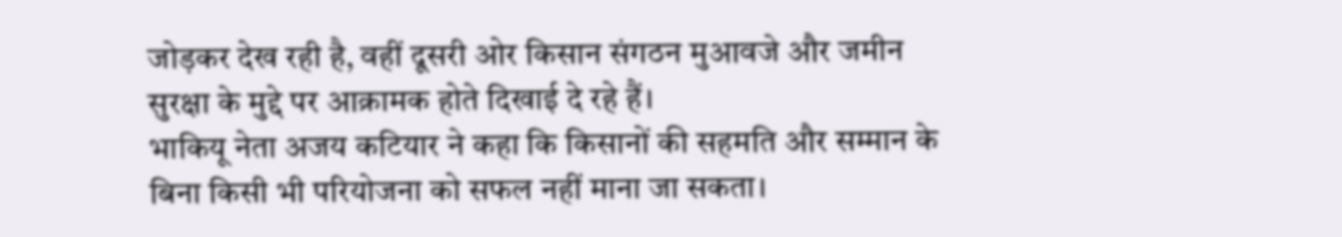जोड़कर देख रही है, वहीं दूसरी ओर किसान संगठन मुआवजे और जमीन सुरक्षा के मुद्दे पर आक्रामक होते दिखाई दे रहे हैं।
भाकियू नेता अजय कटियार ने कहा कि किसानों की सहमति और सम्मान के बिना किसी भी परियोजना को सफल नहीं माना जा सकता।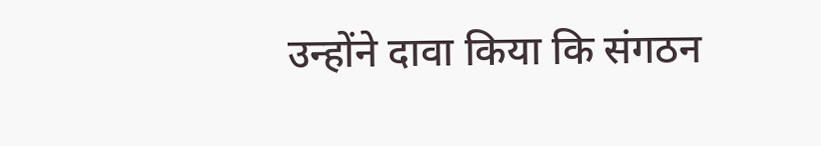उन्होंने दावा किया कि संगठन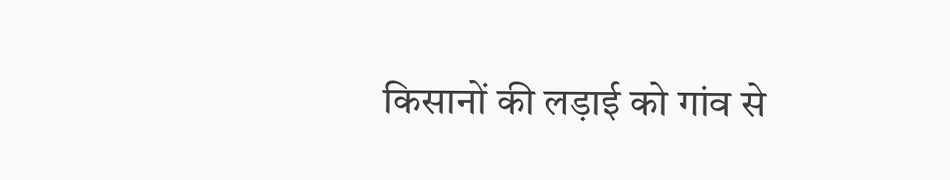किसानों की लड़ाई को गांव से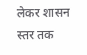लेकर शासन स्तर तक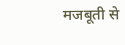मजबूती से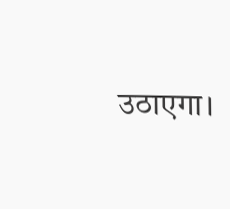उठाएगा।